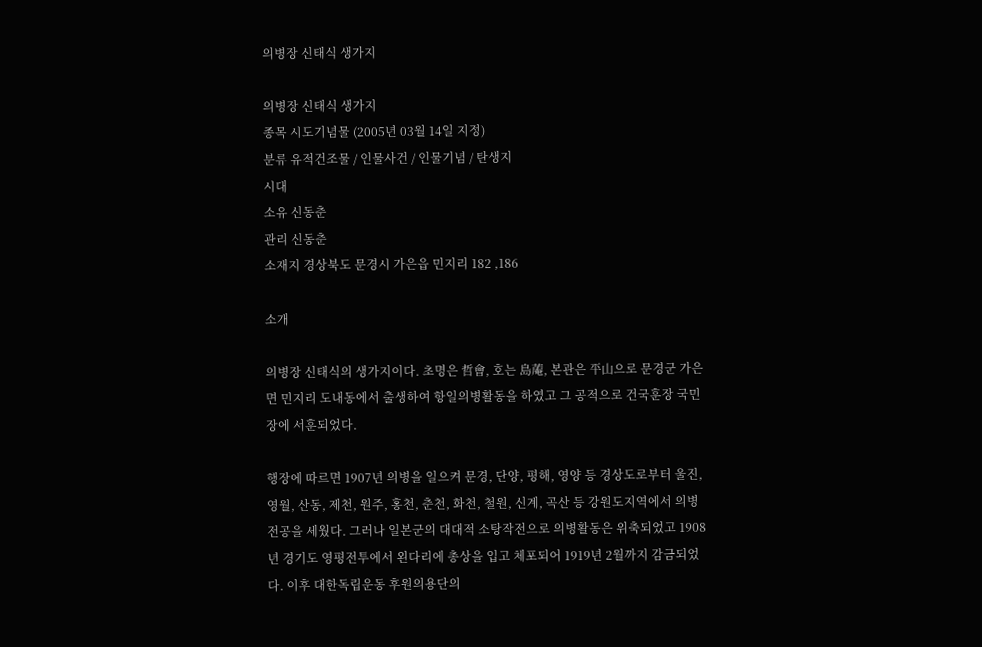의병장 신태식 생가지

의병장 신태식 생가지
종목 시도기념물 (2005년 03월 14일 지정)
분류 유적건조물 / 인물사건 / 인물기념 / 탄생지
시대
소유 신동춘
관리 신동춘
소재지 경상북도 문경시 가은읍 민지리 182 ,186

소개

의병장 신태식의 생가지이다. 초명은 哲會, 호는 島蓭, 본관은 平山으로 문경군 가은면 민지리 도내동에서 출생하여 항일의병활동을 하였고 그 공적으로 건국훈장 국민장에 서훈되었다.

행장에 따르면 1907년 의병을 일으켜 문경, 단양, 평해, 영양 등 경상도로부터 울진, 영월, 산동, 제천, 원주, 홍천, 춘천, 화천, 철원, 신계, 곡산 등 강원도지역에서 의병전공을 세웠다. 그러나 일본군의 대대적 소탕작전으로 의병활동은 위축되었고 1908년 경기도 영평전투에서 왼다리에 총상을 입고 체포되어 1919년 2월까지 감금되었다. 이후 대한독립운동 후원의용단의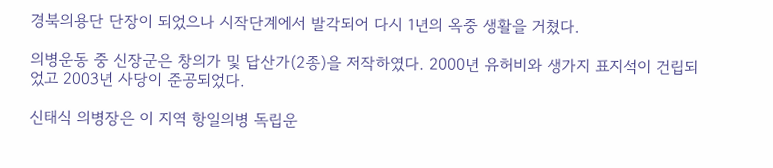경북의용단 단장이 되었으나 시작단계에서 발각되어 다시 1년의 옥중 생활을 거쳤다.

의병운동 중 신장군은 창의가 및 답산가(2종)을 저작하였다. 2000년 유허비와 생가지 표지석이 건립되었고 2003년 사당이 준공되었다.

신태식 의병장은 이 지역 항일의병 독립운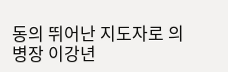동의 뛰어난 지도자로 의병장 이강년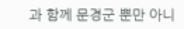과 함께 문경군 뿐만 아니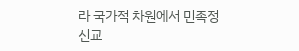라 국가적 차원에서 민족정신교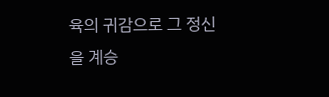육의 귀감으로 그 정신을 계승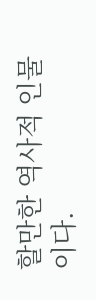할만한 역사적 인물이다.